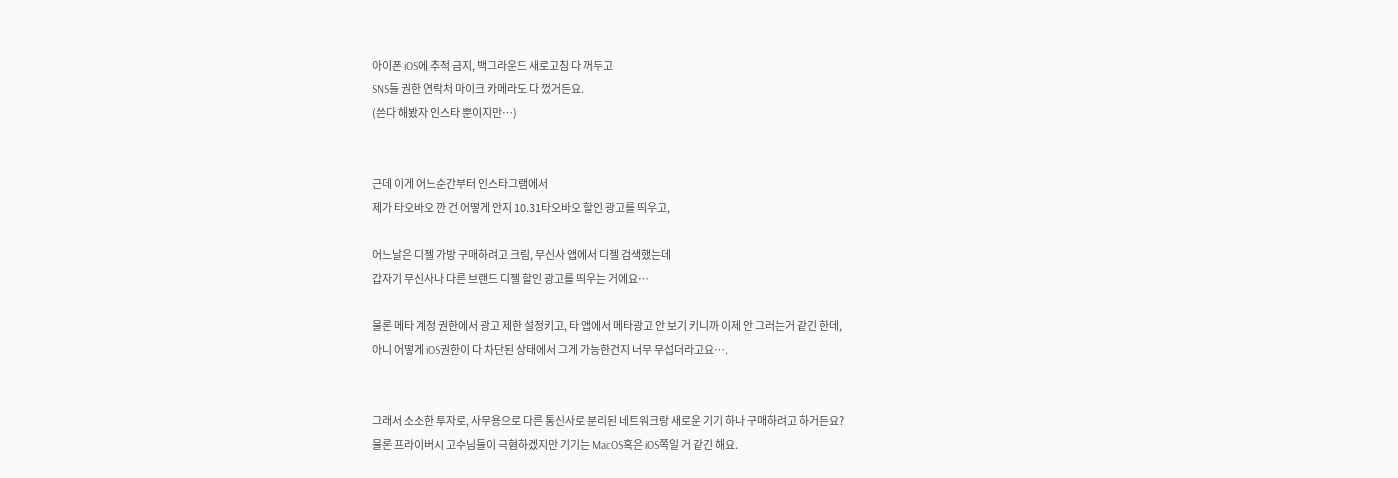아이폰 iOS에 추적 금지, 백그라운드 새로고침 다 꺼두고
SNS들 권한 연락처 마이크 카메라도 다 껐거든요.
(쓴다 해봤자 인스타 뿐이지만…)


근데 이게 어느순간부터 인스타그램에서
제가 타오바오 깐 건 어떻게 안지 10.31타오바오 할인 광고를 띄우고,

어느날은 디젤 가방 구매하려고 크림, 무신사 앱에서 디젤 검색했는데
갑자기 무신사나 다른 브랜드 디젤 할인 광고를 띄우는 거에요…

물론 메타 계정 권한에서 광고 제한 설정키고, 타 앱에서 메타광고 안 보기 키니까 이제 안 그러는거 같긴 한데,
아니 어떻게 iOS권한이 다 차단된 상태에서 그게 가능한건지 너무 무섭더라고요….


그래서 소소한 투자로, 사무용으로 다른 통신사로 분리된 네트워크랑 새로운 기기 하나 구매하려고 하거든요?
물론 프라이버시 고수님들이 극혐하겠지만 기기는 MacOS혹은 iOS쪽일 거 같긴 해요.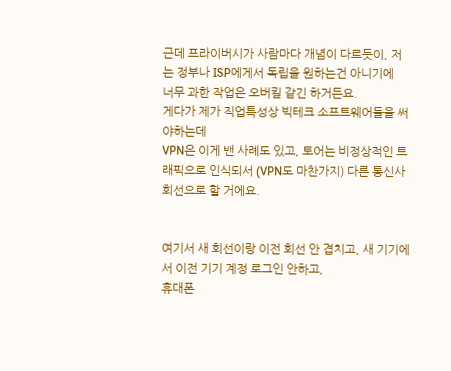근데 프라이버시가 사람마다 개념이 다르듯이, 저는 정부나 ISP에게서 독립을 원하는건 아니기에
너무 과한 작업은 오버킬 같긴 하거든요.
게다가 제가 직업특성상 빅테크 소프트웨어들을 써야하는데
VPN은 이게 밴 사례도 있고, 토어는 비정상적인 트래픽으로 인식되서 (VPN도 마찬가지) 다른 통신사 회선으로 할 거에요.


여기서 새 회선이랑 이전 회선 안 겹치고, 새 기기에서 이전 기기 계정 로그인 안하고,
휴대폰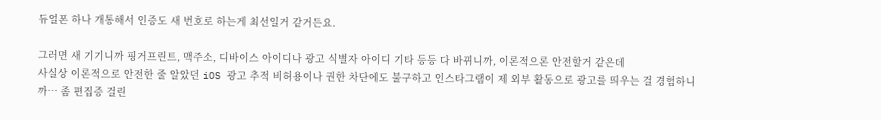듀얼폰 하나 개통해서 인증도 새 번호로 하는게 최선일거 같거든요.

그러면 새 기기니까 핑거프린트, 맥주소, 디바이스 아이디나 광고 식별자 아이디 기타 등등 다 바뀌니까, 이론적으론 안전할거 같은데
사실상 이론적으로 안전한 줄 알았던 iOS 광고 추적 비허용이나 권한 차단에도 불구하고 인스타그램이 제 외부 활동으로 광고를 띄우는 걸 경험하니까… 좀 편집증 걸린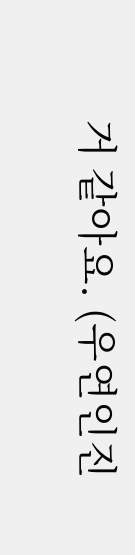거 같아요. (우연인진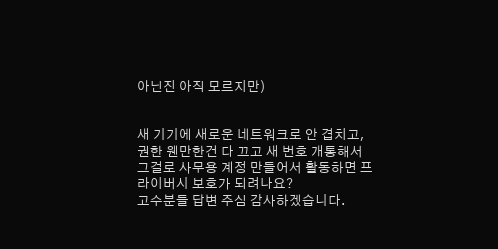아닌진 아직 모르지만)


새 기기에 새로운 네트워크로 안 겹치고, 권한 웬만한건 다 끄고 새 번호 개통해서 그걸로 사무용 계정 만들어서 활동하면 프라이버시 보호가 되려나요?
고수분들 답변 주심 감사하겠습니다.